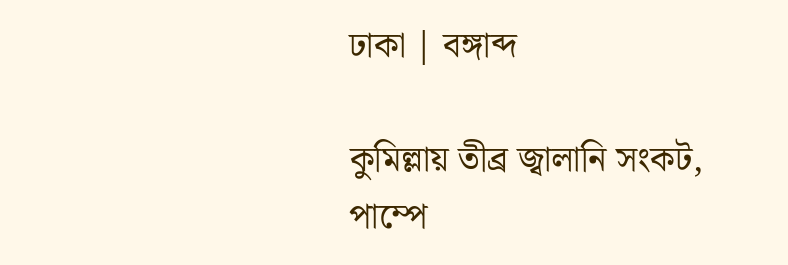ঢাকা | বঙ্গাব্দ

কুমিল্লায় তীব্র জ্বালানি সংকট, পাম্পে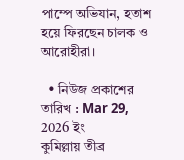পাম্পে অভিযান, হতাশ হয়ে ফিরছেন চালক ও আরোহীরা।

  • নিউজ প্রকাশের তারিখ : Mar 29, 2026 ইং
কুমিল্লায় তীব্র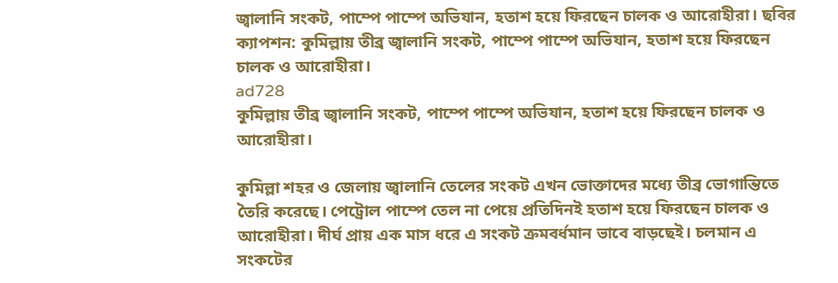জ্বালানি সংকট, পাম্পে পাম্পে অভিযান, হতাশ হয়ে ফিরছেন চালক ও আরোহীরা। ছবির ক্যাপশন: কুমিল্লায় তীব্র জ্বালানি সংকট, পাম্পে পাম্পে অভিযান, হতাশ হয়ে ফিরছেন চালক ও আরোহীরা।
ad728
কুমিল্লায় তীব্র জ্বালানি সংকট, পাম্পে পাম্পে অভিযান, হতাশ হয়ে ফিরছেন চালক ও আরোহীরা।

কুমিল্লা শহর ও জেলায় জ্বালানি তেলের সংকট এখন ভোক্তাদের মধ্যে তীব্র ভোগান্তিতে তৈরি করেছে। পেট্রোল পাম্পে তেল না পেয়ে প্রতিদিনই হতাশ হয়ে ফিরছেন চালক ও আরোহীরা। দীর্ঘ প্রায় এক মাস ধরে এ সংকট ক্রমবর্ধমান ভাবে বাড়ছেই। চলমান এ সংকটের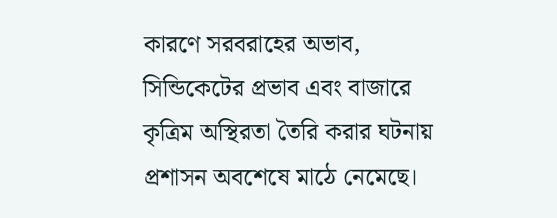কারণে সরবরাহের অভাব, সিন্ডিকেটের প্রভাব এবং বাজারে কৃত্রিম অস্থিরতা তৈরি করার ঘটনায় প্রশাসন অবশেষে মাঠে নেমেছে।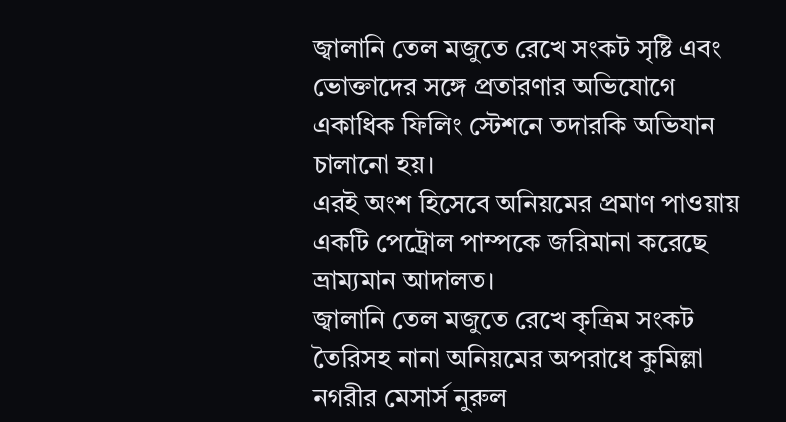জ্বালানি তেল মজুতে রেখে সংকট সৃষ্টি এবং ভোক্তাদের সঙ্গে প্রতারণার অভিযোগে একাধিক ফিলিং স্টেশনে তদারকি অভিযান চালানো হয়।
এরই অংশ হিসেবে অনিয়মের প্রমাণ পাওয়ায় একটি পেট্রোল পাম্পকে জরিমানা করেছে ভ্রাম্যমান আদালত।
জ্বালানি তেল মজুতে রেখে কৃত্রিম সংকট তৈরিসহ নানা অনিয়মের অপরাধে কুমিল্লা নগরীর মেসার্স নুরুল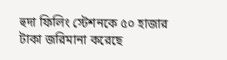হুদা ফিলিং স্টেশনকে ৫০ হাজার টাকা জরিমানা করেছে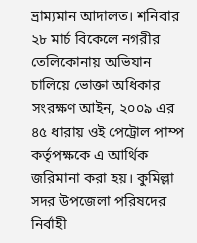ভ্রাম্যমান আদালত। শনিবার ২৮ মার্চ বিকেলে নগরীর তেলিকোনায় অভিযান চালিয়ে ভোক্তা অধিকার সংরক্ষণ আইন, ২০০৯ এর ৪৫ ধারায় ওই পেট্রোল পাম্প কর্তৃপক্ষকে এ আর্থিক জরিমানা করা হয়। কুমিল্লা সদর উপজেলা পরিষদের নির্বাহী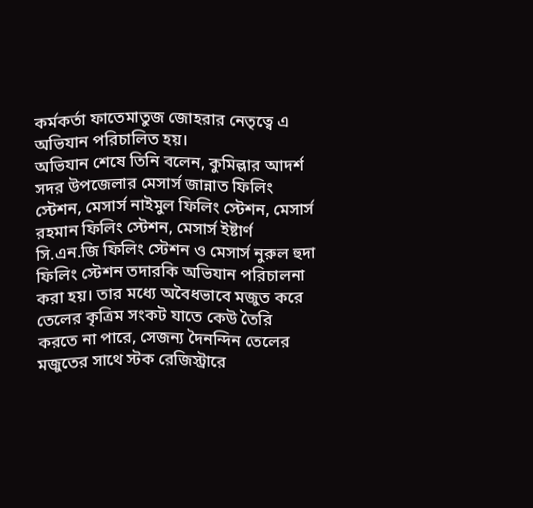কর্মকর্তা ফাতেমাতুজ জোহরার নেতৃত্বে এ অভিযান পরিচালিত হয়।
অভিযান শেষে তিনি বলেন, কুমিল্লার আদর্শ সদর উপজেলার মেসার্স জান্নাত ফিলিং স্টেশন, মেসার্স নাইমুল ফিলিং স্টেশন, মেসার্স রহমান ফিলিং স্টেশন, মেসার্স ইষ্টার্ণ সি.এন.জি ফিলিং স্টেশন ও মেসার্স নুরুল হুদা ফিলিং স্টেশন তদারকি অভিযান পরিচালনা করা হয়। তার মধ্যে অবৈধভাবে মজুত করে তেলের কৃত্রিম সংকট যাতে কেউ তৈরি করতে না পারে, সেজন্য দৈনন্দিন তেলের মজুতের সাথে স্টক রেজিস্ট্রারে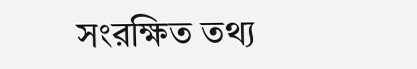সংরক্ষিত তথ্য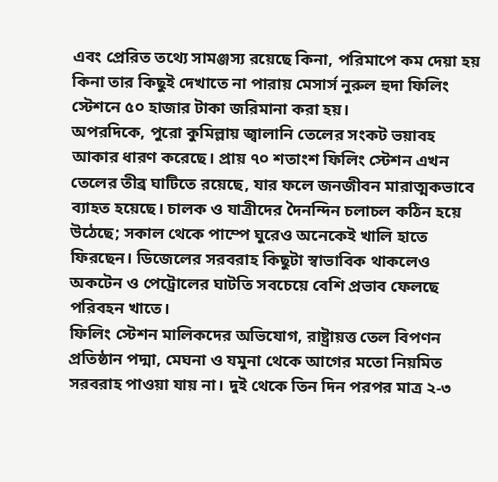এবং প্রেরিত তথ্যে সামঞ্জস্য রয়েছে কিনা, পরিমাপে কম দেয়া হয় কিনা তার কিছুই দেখাতে না পারায় মেসার্স নুরুল হুদা ফিলিং স্টেশনে ৫০ হাজার টাকা জরিমানা করা হয়।
অপরদিকে, পুরো কুমিল্লায় জ্বালানি তেলের সংকট ভয়াবহ আকার ধারণ করেছে। প্রায় ৭০ শতাংশ ফিলিং স্টেশন এখন তেলের তীব্র ঘাটিতে রয়েছে, যার ফলে জনজীবন মারাত্মকভাবে ব্যাহত হয়েছে। চালক ও যাত্রীদের দৈনন্দিন চলাচল কঠিন হয়ে উঠেছে; সকাল থেকে পাম্পে ঘুরেও অনেকেই খালি হাতে ফিরছেন। ডিজেলের সরবরাহ কিছুটা স্বাভাবিক থাকলেও অকটেন ও পেট্রোলের ঘাটতি সবচেয়ে বেশি প্রভাব ফেলছে পরিবহন খাতে।
ফিলিং স্টেশন মালিকদের অভিযোগ, রাষ্ট্রায়ত্ত তেল বিপণন প্রতিষ্ঠান পদ্মা, মেঘনা ও যমুনা থেকে আগের মতো নিয়মিত সরবরাহ পাওয়া যায় না। দুই থেকে তিন দিন পরপর মাত্র ২-৩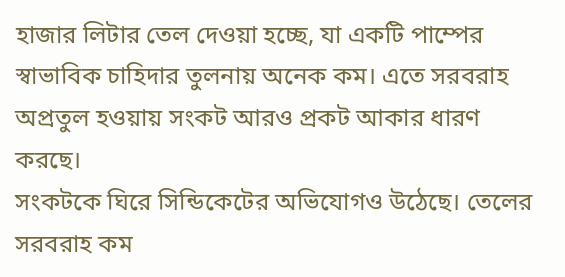হাজার লিটার তেল দেওয়া হচ্ছে, যা একটি পাম্পের স্বাভাবিক চাহিদার তুলনায় অনেক কম। এতে সরবরাহ অপ্রতুল হওয়ায় সংকট আরও প্রকট আকার ধারণ করছে।
সংকটকে ঘিরে সিন্ডিকেটের অভিযোগও উঠেছে। তেলের সরবরাহ কম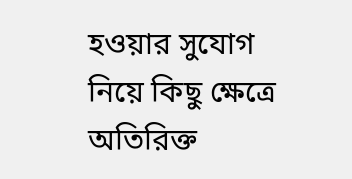হওয়ার সুযোগ নিয়ে কিছু ক্ষেত্রে অতিরিক্ত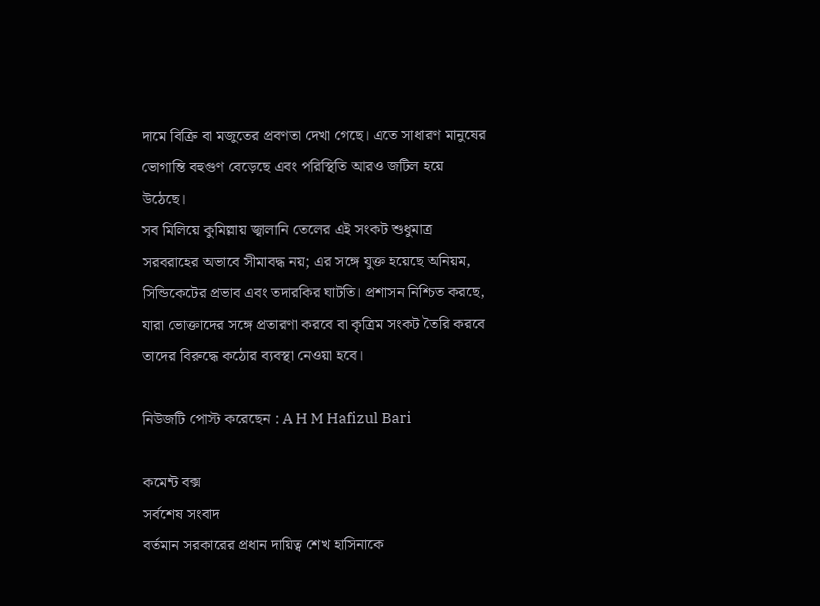দামে বিক্রি বা মজুতের প্রবণতা দেখা গেছে। এতে সাধারণ মানুষের ভোগান্তি বহুগুণ বেড়েছে এবং পরিস্থিতি আরও জটিল হয়ে উঠেছে।
সব মিলিয়ে কুমিল্লায় জ্বালানি তেলের এই সংকট শুধুমাত্র সরবরাহের অভাবে সীমাবদ্ধ নয়; এর সঙ্গে যুক্ত হয়েছে অনিয়ম, সিন্ডিকেটের প্রভাব এবং তদারকির ঘাটতি। প্রশাসন নিশ্চিত করছে, যারা ভোক্তাদের সঙ্গে প্রতারণা করবে বা কৃত্রিম সংকট তৈরি করবে তাদের বিরুদ্ধে কঠোর ব্যবস্থা নেওয়া হবে।

নিউজটি পোস্ট করেছেন : A H M Hafizul Bari

কমেন্ট বক্স
সর্বশেষ সংবাদ
বর্তমান সরকারের প্রধান দায়িত্ব শেখ হাসিনাকে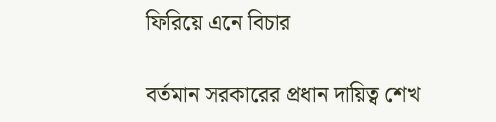ফিরিয়ে এনে বিচার

বর্তমান সরকারের প্রধান দায়িত্ব শেখ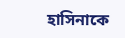হাসিনাকে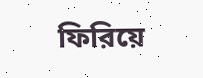ফিরিয়ে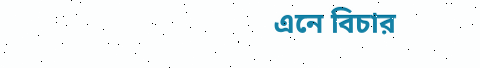এনে বিচার